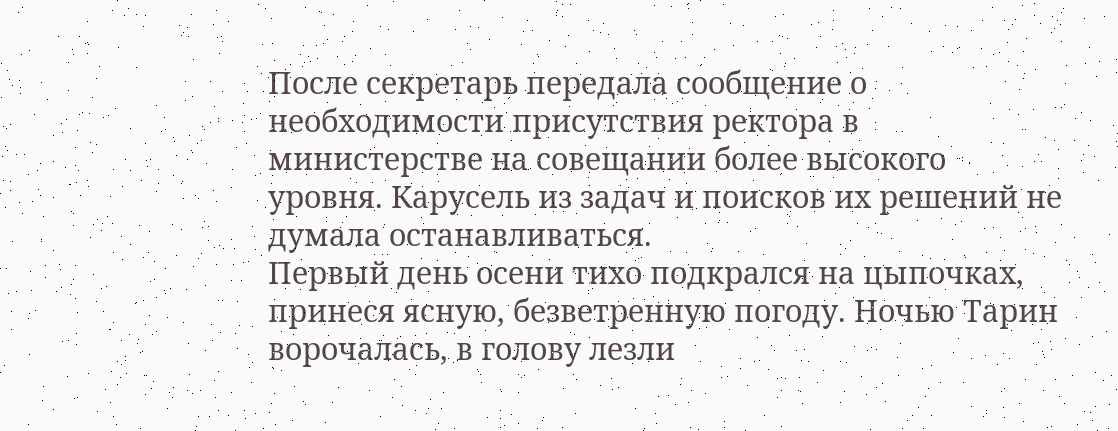После секретарь передала сообщение о необходимости присутствия ректора в министерстве на совещании более высокого уровня. Карусель из задач и поисков их решений не думала останавливаться.
Первый день осени тихо подкрался на цыпочках, принеся ясную, безветренную погоду. Ночью Тарин ворочалась, в голову лезли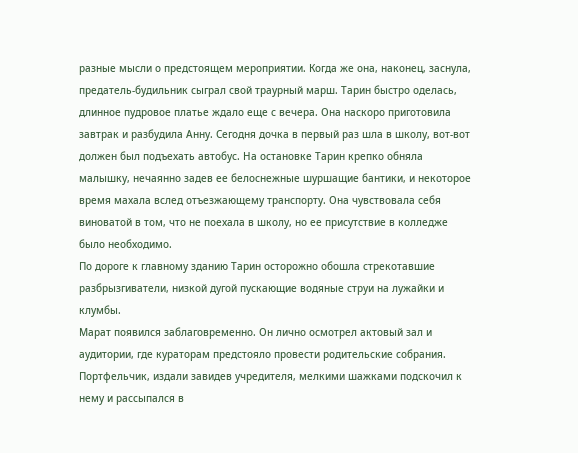разные мысли о предстоящем мероприятии. Когда же она, наконец, заснула, предатель-будильник сыграл свой траурный марш. Тарин быстро оделась, длинное пудровое платье ждало еще с вечера. Она наскоро приготовила завтрак и разбудила Анну. Сегодня дочка в первый раз шла в школу, вот-вот должен был подъехать автобус. На остановке Тарин крепко обняла малышку, нечаянно задев ее белоснежные шуршащие бантики, и некоторое время махала вслед отъезжающему транспорту. Она чувствовала себя виноватой в том, что не поехала в школу, но ее присутствие в колледже было необходимо.
По дороге к главному зданию Тарин осторожно обошла стрекотавшие разбрызгиватели, низкой дугой пускающие водяные струи на лужайки и клумбы.
Марат появился заблаговременно. Он лично осмотрел актовый зал и аудитории, где кураторам предстояло провести родительские собрания. Портфельчик, издали завидев учредителя, мелкими шажками подскочил к нему и рассыпался в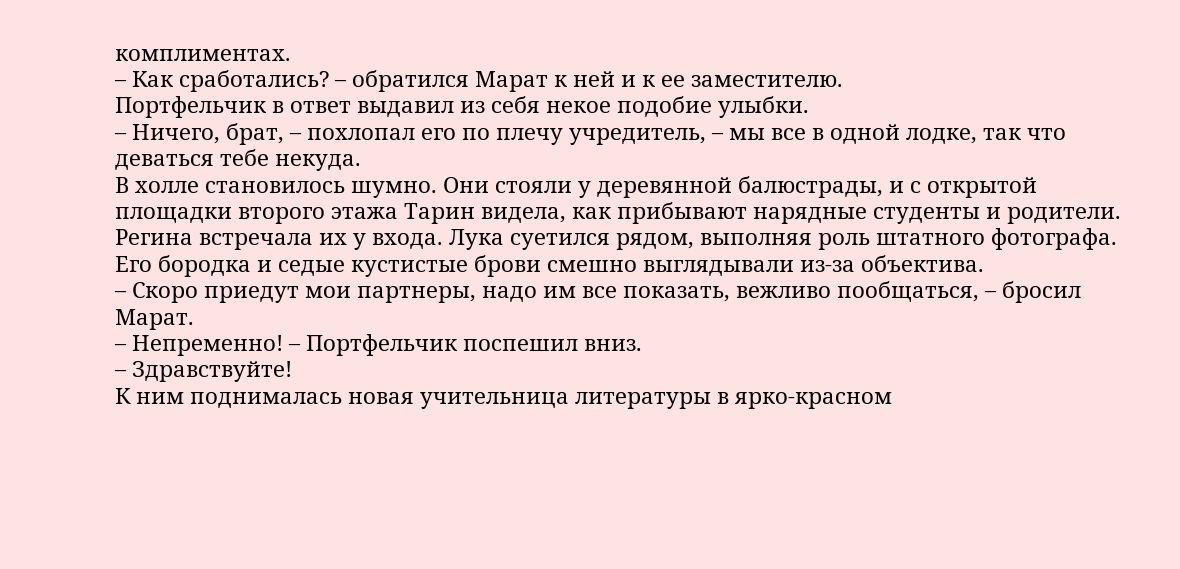комплиментах.
– Как сработались? – обратился Марат к ней и к ее заместителю.
Портфельчик в ответ выдавил из себя некое подобие улыбки.
– Ничего, брат, – похлопал его по плечу учредитель, – мы все в одной лодке, так что деваться тебе некуда.
В холле становилось шумно. Они стояли у деревянной балюстрады, и с открытой площадки второго этажа Тарин видела, как прибывают нарядные студенты и родители. Регина встречала их у входа. Лука суетился рядом, выполняя роль штатного фотографа. Его бородка и седые кустистые брови смешно выглядывали из-за объектива.
– Скоро приедут мои партнеры, надо им все показать, вежливо пообщаться, – бросил Марат.
– Непременно! – Портфельчик поспешил вниз.
– Здравствуйте!
К ним поднималась новая учительница литературы в ярко-красном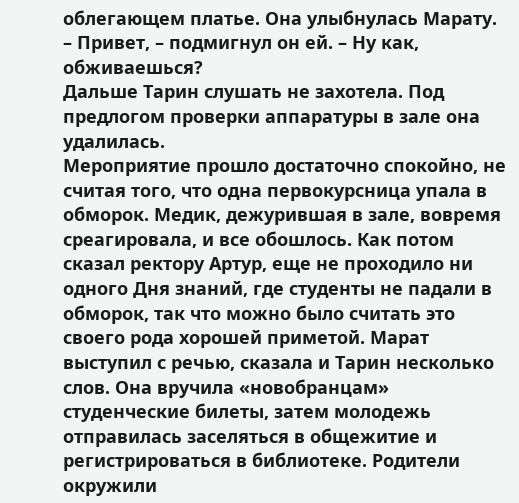облегающем платье. Она улыбнулась Марату.
– Привет, – подмигнул он ей. – Ну как, обживаешься?
Дальше Тарин слушать не захотела. Под предлогом проверки аппаратуры в зале она удалилась.
Мероприятие прошло достаточно спокойно, не считая того, что одна первокурсница упала в обморок. Медик, дежурившая в зале, вовремя среагировала, и все обошлось. Как потом сказал ректору Артур, еще не проходило ни одного Дня знаний, где студенты не падали в обморок, так что можно было считать это своего рода хорошей приметой. Марат выступил с речью, сказала и Тарин несколько слов. Она вручила «новобранцам» студенческие билеты, затем молодежь отправилась заселяться в общежитие и регистрироваться в библиотеке. Родители окружили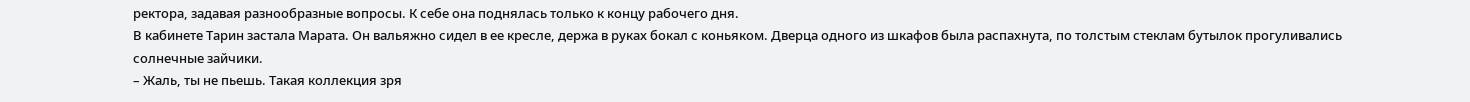ректора, задавая разнообразные вопросы. К себе она поднялась только к концу рабочего дня.
В кабинете Тарин застала Марата. Он вальяжно сидел в ее кресле, держа в руках бокал с коньяком. Дверца одного из шкафов была распахнута, по толстым стеклам бутылок прогуливались солнечные зайчики.
– Жаль, ты не пьешь. Такая коллекция зря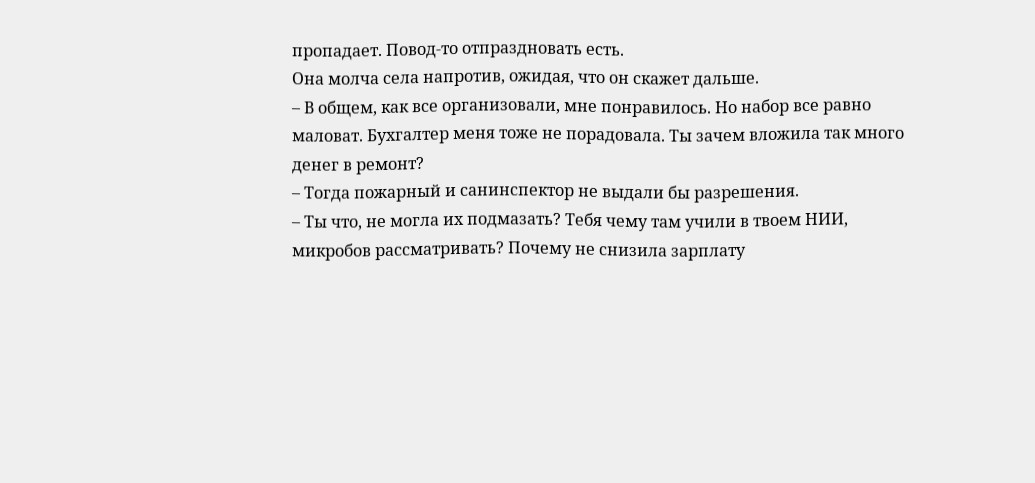пропадает. Повод-то отпраздновать есть.
Она молча села напротив, ожидая, что он скажет дальше.
– В общем, как все организовали, мне понравилось. Но набор все равно маловат. Бухгалтер меня тоже не порадовала. Ты зачем вложила так много денег в ремонт?
– Тогда пожарный и санинспектор не выдали бы разрешения.
– Ты что, не могла их подмазать? Тебя чему там учили в твоем НИИ, микробов рассматривать? Почему не снизила зарплату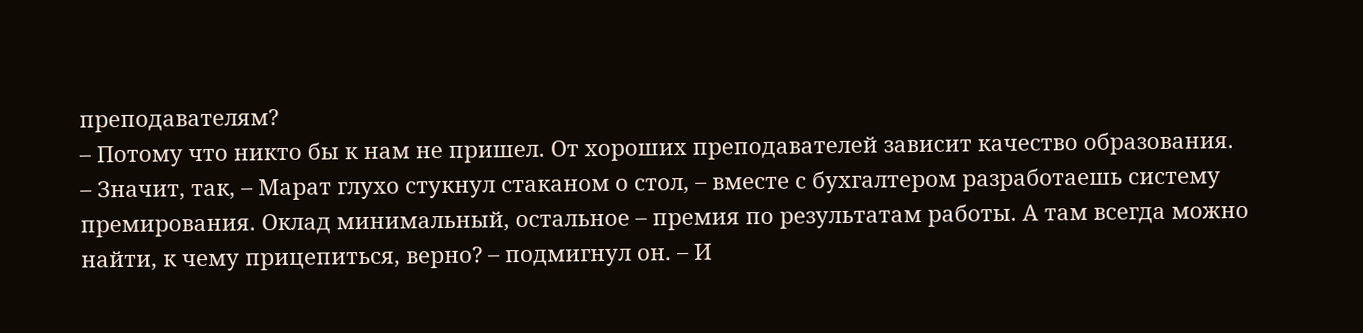преподавателям?
– Потому что никто бы к нам не пришел. От хороших преподавателей зависит качество образования.
– Значит, так, – Марат глухо стукнул стаканом о стол, – вместе с бухгалтером разработаешь систему премирования. Оклад минимальный, остальное – премия по результатам работы. А там всегда можно найти, к чему прицепиться, верно? – подмигнул он. – И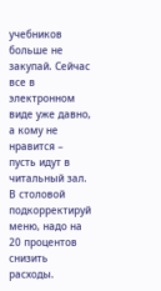учебников больше не закупай. Сейчас все в электронном виде уже давно, а кому не нравится – пусть идут в читальный зал. В столовой подкорректируй меню, надо на 20 процентов снизить расходы.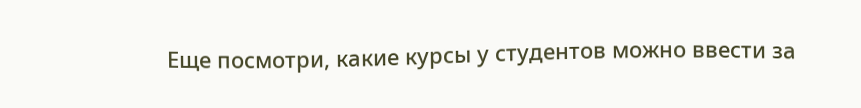Еще посмотри, какие курсы у студентов можно ввести за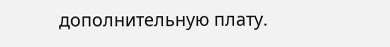дополнительную плату.